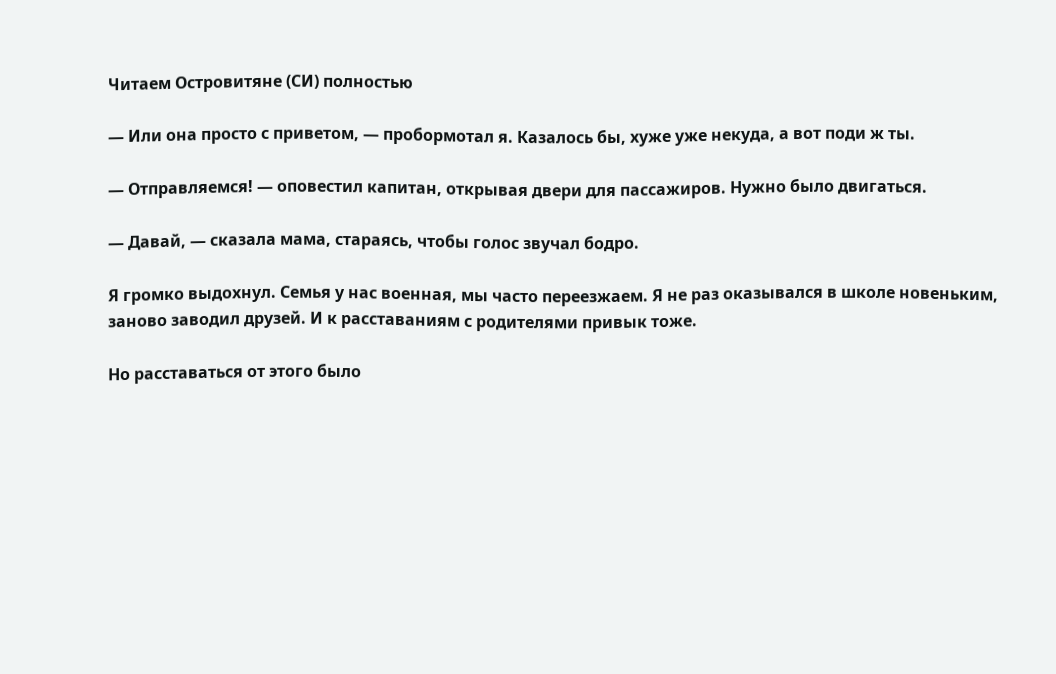Читаем Островитяне (СИ) полностью

— Или она просто с приветом, — пробормотал я. Казалось бы, хуже уже некуда, а вот поди ж ты.

— Отправляемся! — оповестил капитан, открывая двери для пассажиров. Нужно было двигаться.

— Давай, — сказала мама, стараясь, чтобы голос звучал бодро.

Я громко выдохнул. Семья у нас военная, мы часто переезжаем. Я не раз оказывался в школе новеньким, заново заводил друзей. И к расставаниям с родителями привык тоже.

Но расставаться от этого было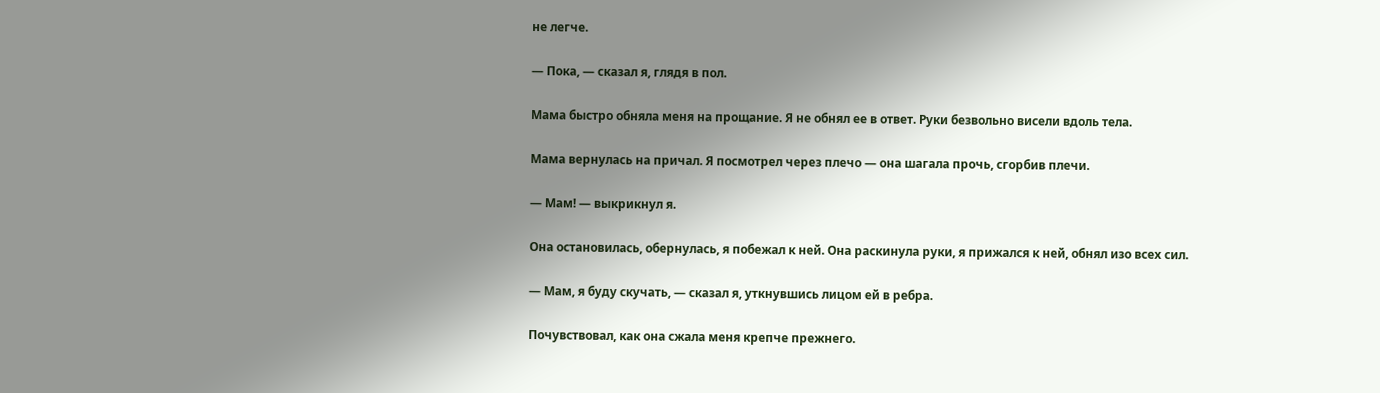не легче.

— Пока, — сказал я, глядя в пол.

Мама быстро обняла меня на прощание. Я не обнял ее в ответ. Руки безвольно висели вдоль тела.

Мама вернулась на причал. Я посмотрел через плечо — она шагала прочь, сгорбив плечи.

— Мам! — выкрикнул я.

Она остановилась, обернулась, я побежал к ней. Она раскинула руки, я прижался к ней, обнял изо всех сил.

— Мам, я буду скучать, — сказал я, уткнувшись лицом ей в ребра.

Почувствовал, как она сжала меня крепче прежнего.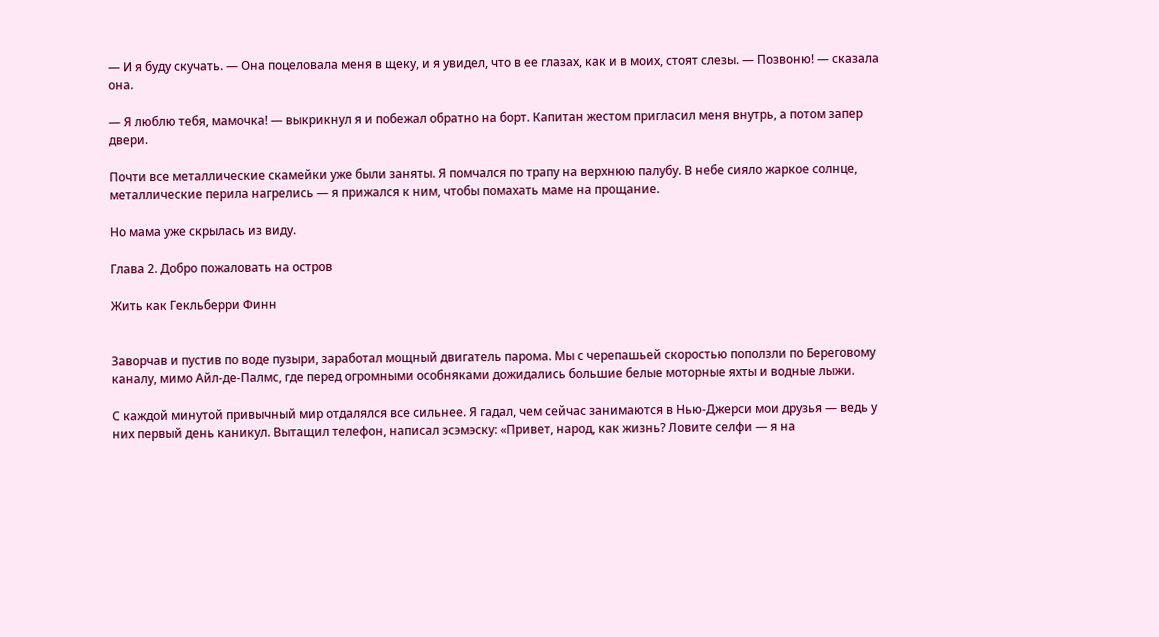— И я буду скучать. — Она поцеловала меня в щеку, и я увидел, что в ее глазах, как и в моих, стоят слезы. — Позвоню! — сказала она.

— Я люблю тебя, мамочка! — выкрикнул я и побежал обратно на борт. Капитан жестом пригласил меня внутрь, а потом запер двери.

Почти все металлические скамейки уже были заняты. Я помчался по трапу на верхнюю палубу. В небе сияло жаркое солнце, металлические перила нагрелись — я прижался к ним, чтобы помахать маме на прощание.

Но мама уже скрылась из виду.

Глава 2. Добро пожаловать на остров

Жить как Гекльберри Финн


Заворчав и пустив по воде пузыри, заработал мощный двигатель парома. Мы с черепашьей скоростью поползли по Береговому каналу, мимо Айл-де-Палмс, где перед огромными особняками дожидались большие белые моторные яхты и водные лыжи.

С каждой минутой привычный мир отдалялся все сильнее. Я гадал, чем сейчас занимаются в Нью-Джерси мои друзья — ведь у них первый день каникул. Вытащил телефон, написал эсэмэску: «Привет, народ, как жизнь? Ловите селфи — я на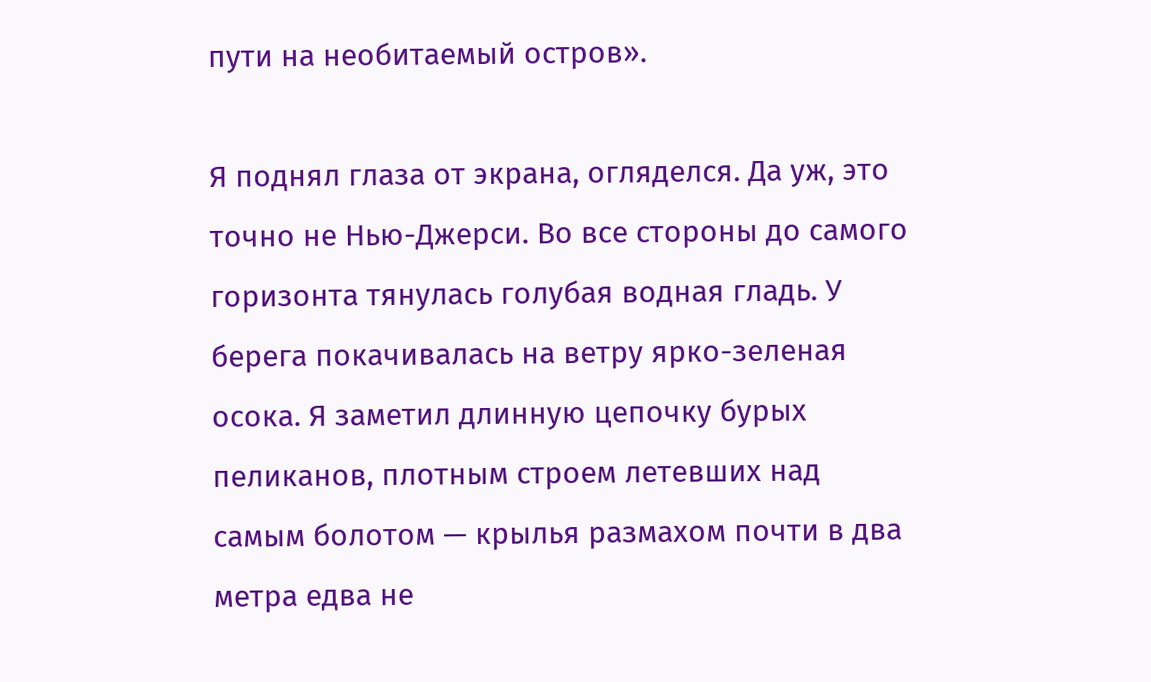пути на необитаемый остров».

Я поднял глаза от экрана, огляделся. Да уж, это точно не Нью-Джерси. Во все стороны до самого горизонта тянулась голубая водная гладь. У берега покачивалась на ветру ярко-зеленая осока. Я заметил длинную цепочку бурых пеликанов, плотным строем летевших над самым болотом — крылья размахом почти в два метра едва не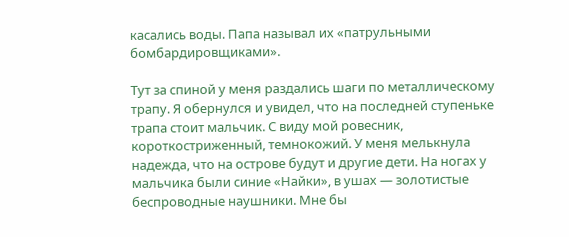касались воды. Папа называл их «патрульными бомбардировщиками».

Тут за спиной у меня раздались шаги по металлическому трапу. Я обернулся и увидел, что на последней ступеньке трапа стоит мальчик. С виду мой ровесник, короткостриженный, темнокожий. У меня мелькнула надежда, что на острове будут и другие дети. На ногах у мальчика были синие «Найки», в ушах — золотистые беспроводные наушники. Мне бы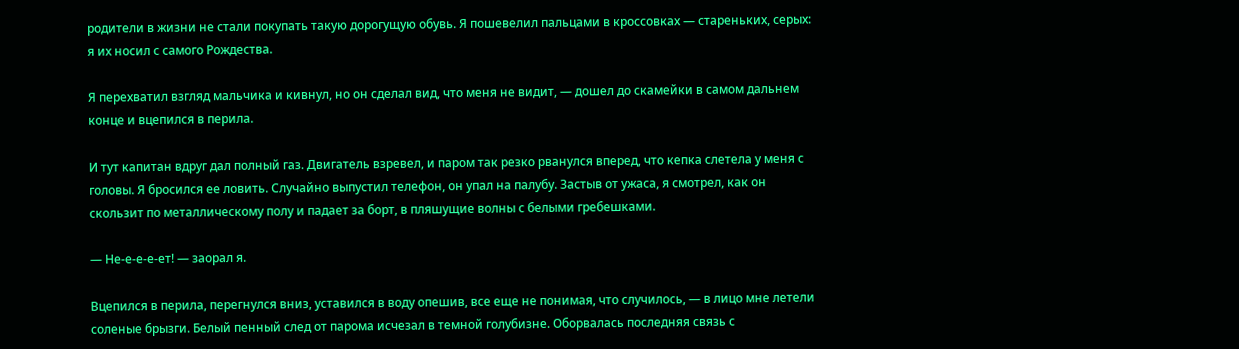родители в жизни не стали покупать такую дорогущую обувь. Я пошевелил пальцами в кроссовках — стареньких, серых: я их носил с самого Рождества.

Я перехватил взгляд мальчика и кивнул, но он сделал вид, что меня не видит, — дошел до скамейки в самом дальнем конце и вцепился в перила.

И тут капитан вдруг дал полный газ. Двигатель взревел, и паром так резко рванулся вперед, что кепка слетела у меня с головы. Я бросился ее ловить. Случайно выпустил телефон, он упал на палубу. Застыв от ужаса, я смотрел, как он скользит по металлическому полу и падает за борт, в пляшущие волны с белыми гребешками.

— Не-е-е-е-ет! — заорал я.

Вцепился в перила, перегнулся вниз, уставился в воду опешив, все еще не понимая, что случилось, — в лицо мне летели соленые брызги. Белый пенный след от парома исчезал в темной голубизне. Оборвалась последняя связь с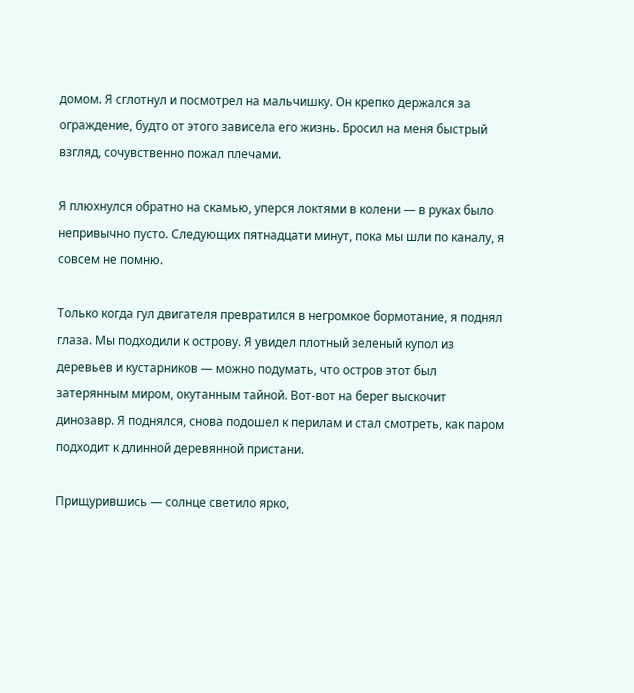домом. Я сглотнул и посмотрел на мальчишку. Он крепко держался за ограждение, будто от этого зависела его жизнь. Бросил на меня быстрый взгляд, сочувственно пожал плечами.

Я плюхнулся обратно на скамью, уперся локтями в колени — в руках было непривычно пусто. Следующих пятнадцати минут, пока мы шли по каналу, я совсем не помню.

Только когда гул двигателя превратился в негромкое бормотание, я поднял глаза. Мы подходили к острову. Я увидел плотный зеленый купол из деревьев и кустарников — можно подумать, что остров этот был затерянным миром, окутанным тайной. Вот-вот на берег выскочит динозавр. Я поднялся, снова подошел к перилам и стал смотреть, как паром подходит к длинной деревянной пристани.

Прищурившись — солнце светило ярко,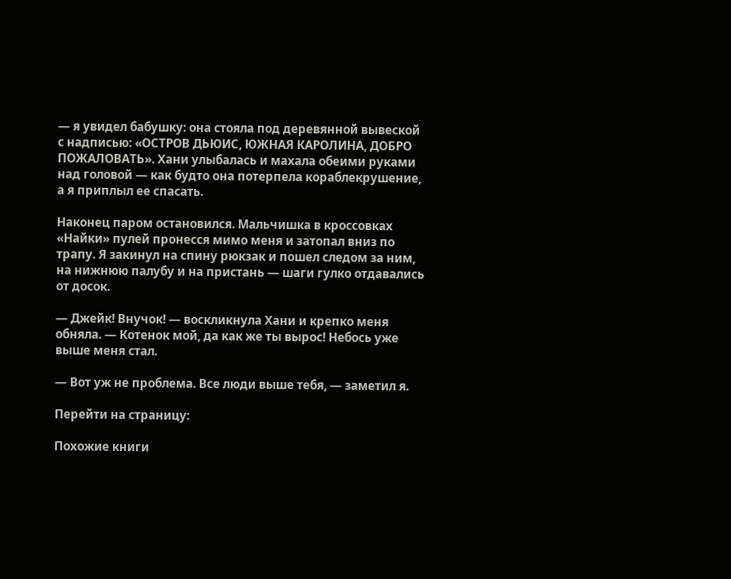— я увидел бабушку: она стояла под деревянной вывеской с надписью: «ОСТРОВ ДЬЮИС, ЮЖНАЯ КАРОЛИНА, ДОБРО ПОЖАЛОВАТЬ». Хани улыбалась и махала обеими руками над головой — как будто она потерпела кораблекрушение, а я приплыл ее спасать.

Наконец паром остановился. Мальчишка в кроссовках «Найки» пулей пронесся мимо меня и затопал вниз по трапу. Я закинул на спину рюкзак и пошел следом за ним, на нижнюю палубу и на пристань — шаги гулко отдавались от досок.

— Джейк! Внучок! — воскликнула Хани и крепко меня обняла. — Котенок мой, да как же ты вырос! Небось уже выше меня стал.

— Вот уж не проблема. Все люди выше тебя, — заметил я.

Перейти на страницу:

Похожие книги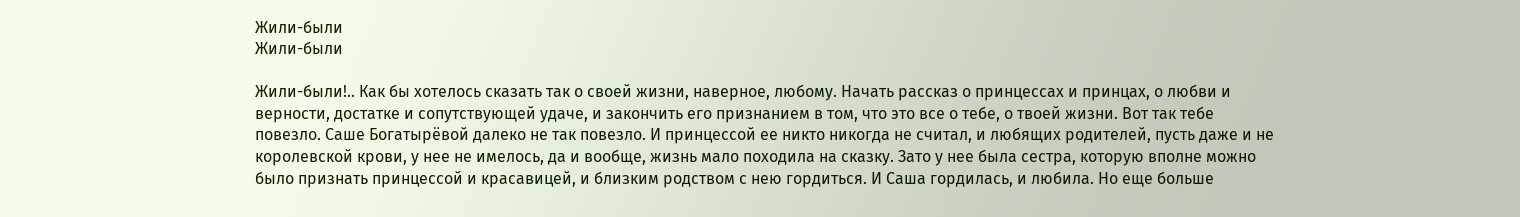Жили-были
Жили-были

Жили-были!.. Как бы хотелось сказать так о своей жизни, наверное, любому. Начать рассказ о принцессах и принцах, о любви и верности, достатке и сопутствующей удаче, и закончить его признанием в том, что это все о тебе, о твоей жизни. Вот так тебе повезло. Саше Богатырёвой далеко не так повезло. И принцессой ее никто никогда не считал, и любящих родителей, пусть даже и не королевской крови, у нее не имелось, да и вообще, жизнь мало походила на сказку. Зато у нее была сестра, которую вполне можно было признать принцессой и красавицей, и близким родством с нею гордиться. И Саша гордилась, и любила. Но еще больше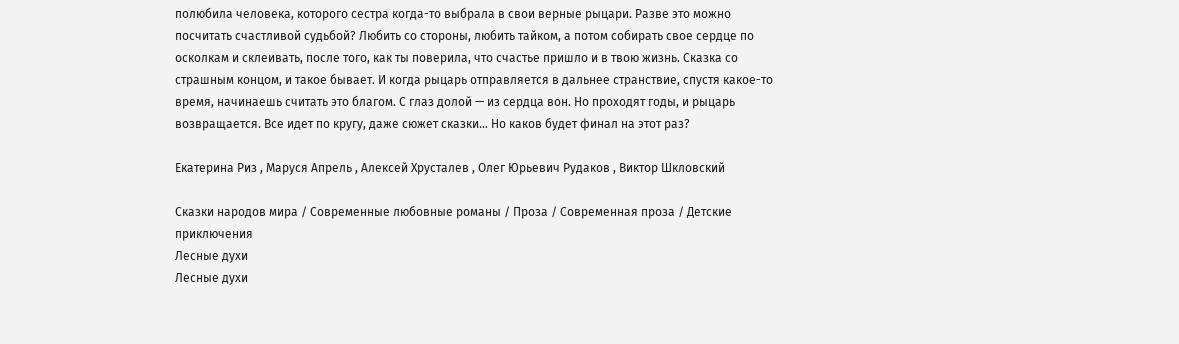полюбила человека, которого сестра когда-то выбрала в свои верные рыцари. Разве это можно посчитать счастливой судьбой? Любить со стороны, любить тайком, а потом собирать свое сердце по осколкам и склеивать, после того, как ты поверила, что счастье пришло и в твою жизнь. Сказка со страшным концом, и такое бывает. И когда рыцарь отправляется в дальнее странствие, спустя какое-то время, начинаешь считать это благом. С глаз долой — из сердца вон. Но проходят годы, и рыцарь возвращается. Все идет по кругу, даже сюжет сказки… Но каков будет финал на этот раз?

Екатерина Риз , Маруся Апрель , Алексей Хрусталев , Олег Юрьевич Рудаков , Виктор Шкловский

Сказки народов мира / Современные любовные романы / Проза / Современная проза / Детские приключения
Лесные духи
Лесные духи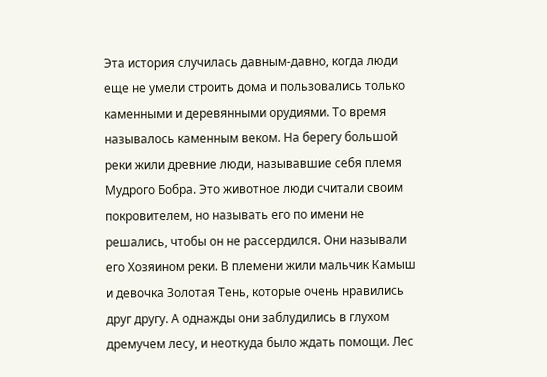Эта история случилась давным-давно, когда люди еще не умели строить дома и пользовались только каменными и деревянными орудиями. То время называлось каменным веком. На берегу большой реки жили древние люди, называвшие себя племя Мудрого Бобра. Это животное люди считали своим покровителем, но называть его по имени не решались, чтобы он не рассердился. Они называли его Хозяином реки. В племени жили мальчик Камыш и девочка Золотая Тень, которые очень нравились друг другу. А однажды они заблудились в глухом дремучем лесу, и неоткуда было ждать помощи. Лес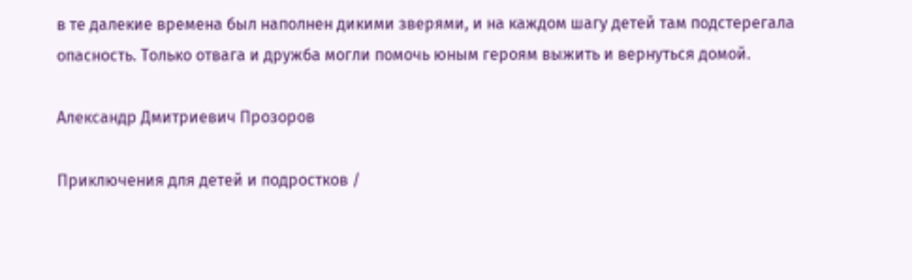в те далекие времена был наполнен дикими зверями, и на каждом шагу детей там подстерегала опасность. Только отвага и дружба могли помочь юным героям выжить и вернуться домой.

Александр Дмитриевич Прозоров

Приключения для детей и подростков /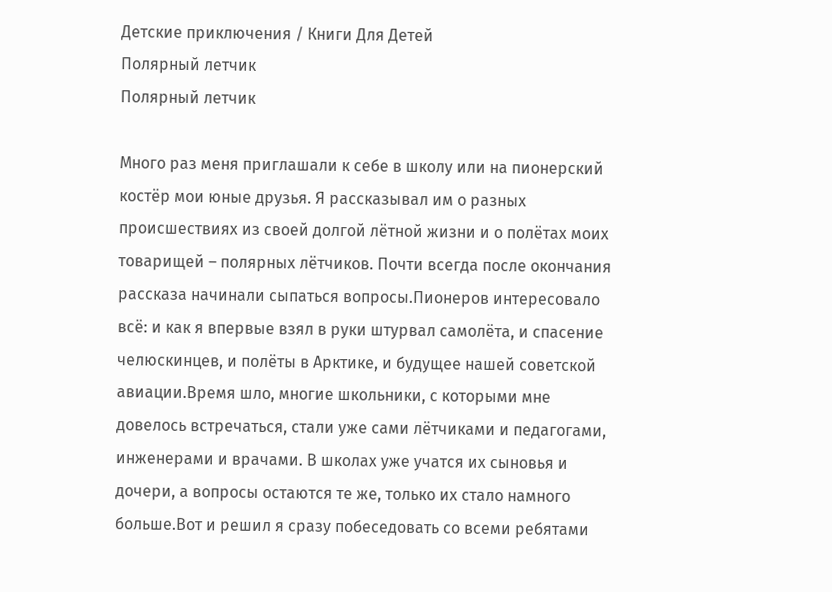Детские приключения / Книги Для Детей
Полярный летчик
Полярный летчик

Много раз меня приглашали к себе в школу или на пионерский костёр мои юные друзья. Я рассказывал им о разных происшествиях из своей долгой лётной жизни и о полётах моих товарищей – полярных лётчиков. Почти всегда после окончания рассказа начинали сыпаться вопросы.Пионеров интересовало всё: и как я впервые взял в руки штурвал самолёта, и спасение челюскинцев, и полёты в Арктике, и будущее нашей советской авиации.Время шло, многие школьники, с которыми мне довелось встречаться, стали уже сами лётчиками и педагогами, инженерами и врачами. В школах уже учатся их сыновья и дочери, а вопросы остаются те же, только их стало намного больше.Вот и решил я сразу побеседовать со всеми ребятами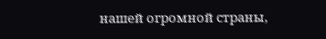нашей огромной страны,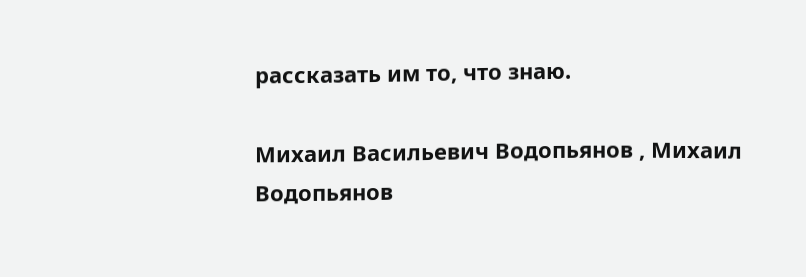рассказать им то, что знаю.

Михаил Васильевич Водопьянов , Михаил Водопьянов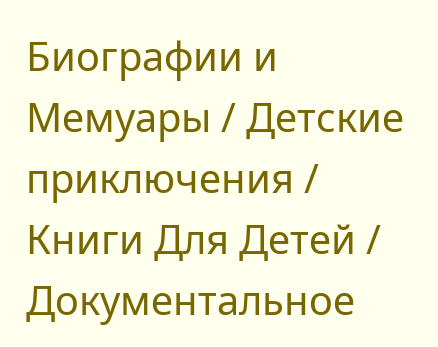Биографии и Мемуары / Детские приключения / Книги Для Детей / Документальное